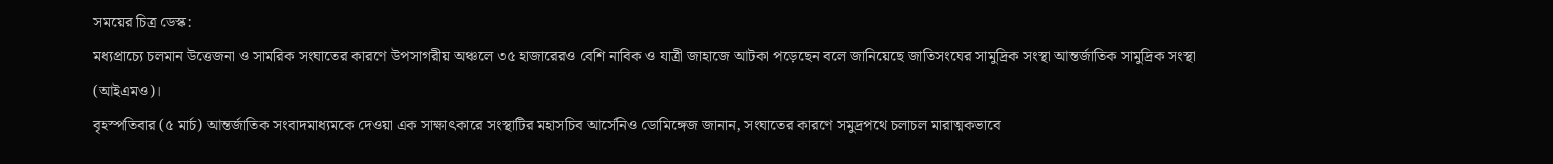সময়ের চিত্র ডেস্ক:
মধ্যপ্রাচ্যে চলমান উত্তেজনা ও সামরিক সংঘাতের কারণে উপসাগরীয় অঞ্চলে ৩৫ হাজারেরও বেশি নাবিক ও যাত্রী জাহাজে আটকা পড়েছেন বলে জানিয়েছে জাতিসংঘের সামুদ্রিক সংস্থা আন্তর্জাতিক সামুদ্রিক সংস্থা (আইএমও)।
বৃহস্পতিবার (৫ মার্চ) আন্তর্জাতিক সংবাদমাধ্যমকে দেওয়া এক সাক্ষাৎকারে সংস্থাটির মহাসচিব আর্সেনিও ডোমিঙ্গেজ জানান, সংঘাতের কারণে সমুদ্রপথে চলাচল মারাত্মকভাবে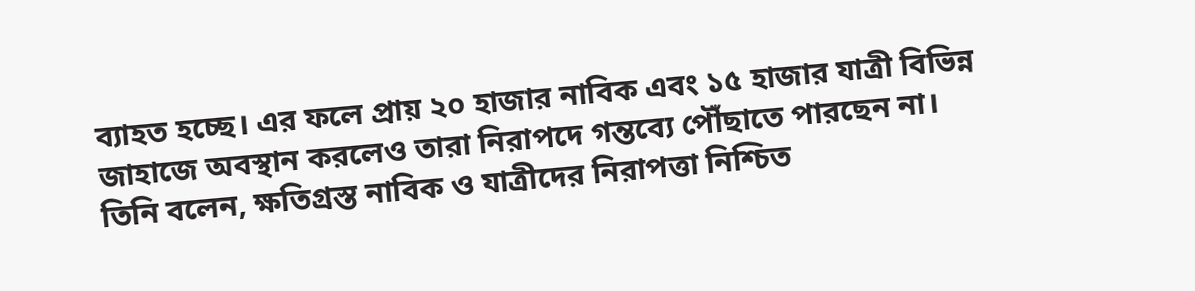ব্যাহত হচ্ছে। এর ফলে প্রায় ২০ হাজার নাবিক এবং ১৫ হাজার যাত্রী বিভিন্ন জাহাজে অবস্থান করলেও তারা নিরাপদে গন্তব্যে পৌঁছাতে পারছেন না।
তিনি বলেন, ক্ষতিগ্রস্ত নাবিক ও যাত্রীদের নিরাপত্তা নিশ্চিত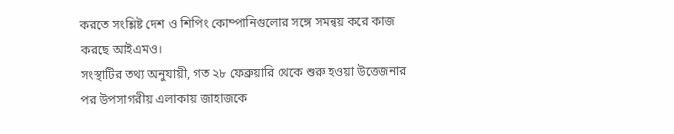করতে সংশ্লিষ্ট দেশ ও শিপিং কোম্পানিগুলোর সঙ্গে সমন্বয় করে কাজ করছে আইএমও।
সংস্থাটির তথ্য অনুযায়ী, গত ২৮ ফেব্রুয়ারি থেকে শুরু হওয়া উত্তেজনার পর উপসাগরীয় এলাকায় জাহাজকে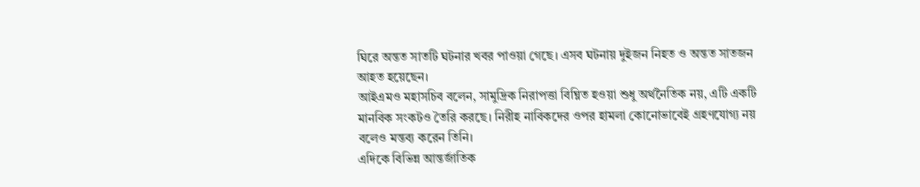ঘিরে অন্তত সাতটি ঘটনার খবর পাওয়া গেছে। এসব ঘটনায় দুইজন নিহত ও অন্তত সাতজন আহত হয়েছেন।
আইএমও মহাসচিব বলেন, সামুদ্রিক নিরাপত্তা বিঘ্নিত হওয়া শুধু অর্থনৈতিক নয়, এটি একটি মানবিক সংকটও তৈরি করছে। নিরীহ নাবিকদের ওপর হামলা কোনোভাবেই গ্রহণযোগ্য নয় বলেও মন্তব্য করেন তিনি।
এদিকে বিভিন্ন আন্তর্জাতিক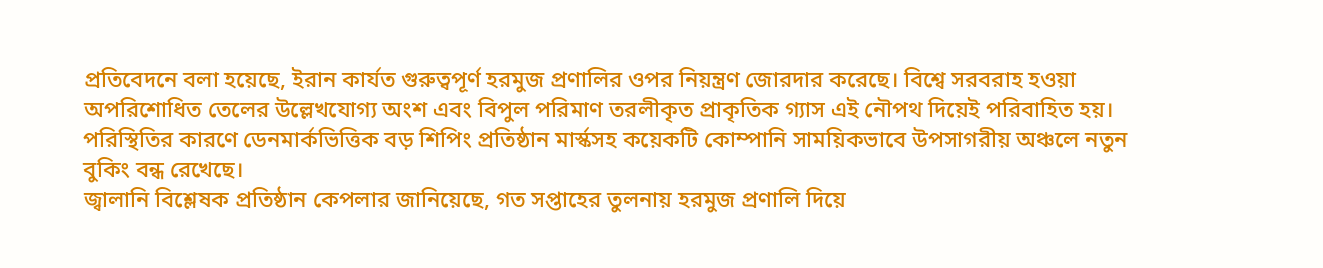প্রতিবেদনে বলা হয়েছে, ইরান কার্যত গুরুত্বপূর্ণ হরমুজ প্রণালির ওপর নিয়ন্ত্রণ জোরদার করেছে। বিশ্বে সরবরাহ হওয়া অপরিশোধিত তেলের উল্লেখযোগ্য অংশ এবং বিপুল পরিমাণ তরলীকৃত প্রাকৃতিক গ্যাস এই নৌপথ দিয়েই পরিবাহিত হয়।
পরিস্থিতির কারণে ডেনমার্কভিত্তিক বড় শিপিং প্রতিষ্ঠান মার্স্কসহ কয়েকটি কোম্পানি সাময়িকভাবে উপসাগরীয় অঞ্চলে নতুন বুকিং বন্ধ রেখেছে।
জ্বালানি বিশ্লেষক প্রতিষ্ঠান কেপলার জানিয়েছে, গত সপ্তাহের তুলনায় হরমুজ প্রণালি দিয়ে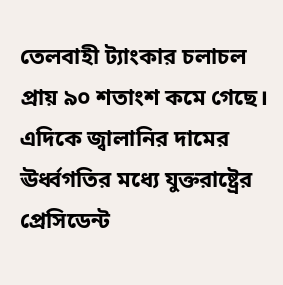তেলবাহী ট্যাংকার চলাচল প্রায় ৯০ শতাংশ কমে গেছে।
এদিকে জ্বালানির দামের ঊর্ধ্বগতির মধ্যে যুক্তরাষ্ট্রের প্রেসিডেন্ট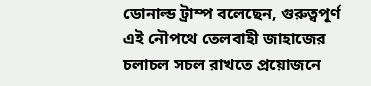ডোনাল্ড ট্রাম্প বলেছেন, গুরুত্বপূর্ণ এই নৌপথে তেলবাহী জাহাজের চলাচল সচল রাখতে প্রয়োজনে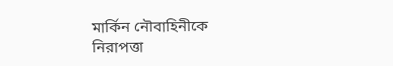মার্কিন নৌবাহিনীকে নিরাপত্তা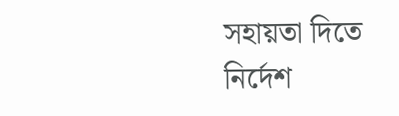সহায়তা দিতে নির্দেশ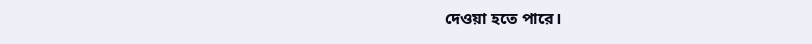দেওয়া হতে পারে।